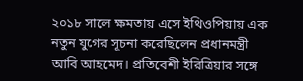২০১৮ সালে ক্ষমতায় এসে ইথিওপিয়ায় এক নতুন যুগের সূচনা করেছিলেন প্রধানমন্ত্রী আবি আহমেদ। প্রতিবেশী ইরিত্রিয়ার সঙ্গে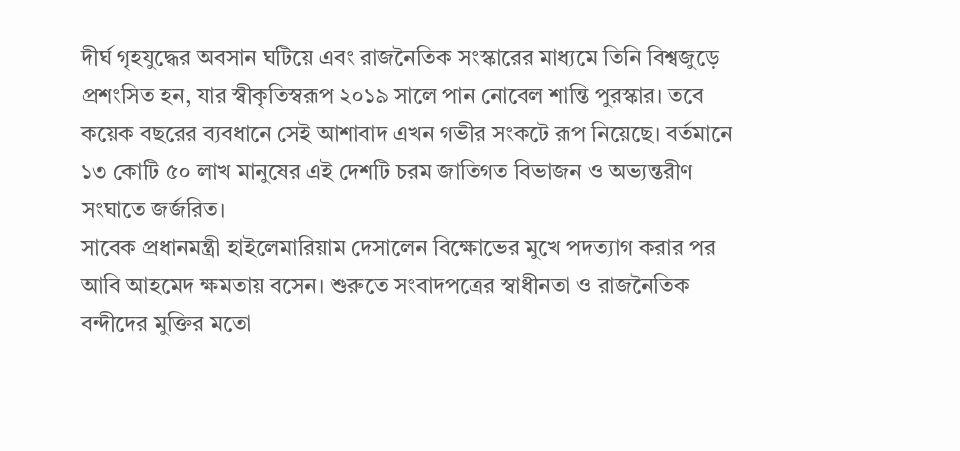দীর্ঘ গৃহযুদ্ধের অবসান ঘটিয়ে এবং রাজনৈতিক সংস্কারের মাধ্যমে তিনি বিশ্বজুড়ে প্রশংসিত হন, যার স্বীকৃতিস্বরূপ ২০১৯ সালে পান নোবেল শান্তি পুরস্কার। তবে কয়েক বছরের ব্যবধানে সেই আশাবাদ এখন গভীর সংকটে রূপ নিয়েছে। বর্তমানে ১৩ কোটি ৫০ লাখ মানুষের এই দেশটি চরম জাতিগত বিভাজন ও অভ্যন্তরীণ সংঘাতে জর্জরিত।
সাবেক প্রধানমন্ত্রী হাইলেমারিয়াম দেসালেন বিক্ষোভের মুখে পদত্যাগ করার পর আবি আহমেদ ক্ষমতায় বসেন। শুরুতে সংবাদপত্রের স্বাধীনতা ও রাজনৈতিক বন্দীদের মুক্তির মতো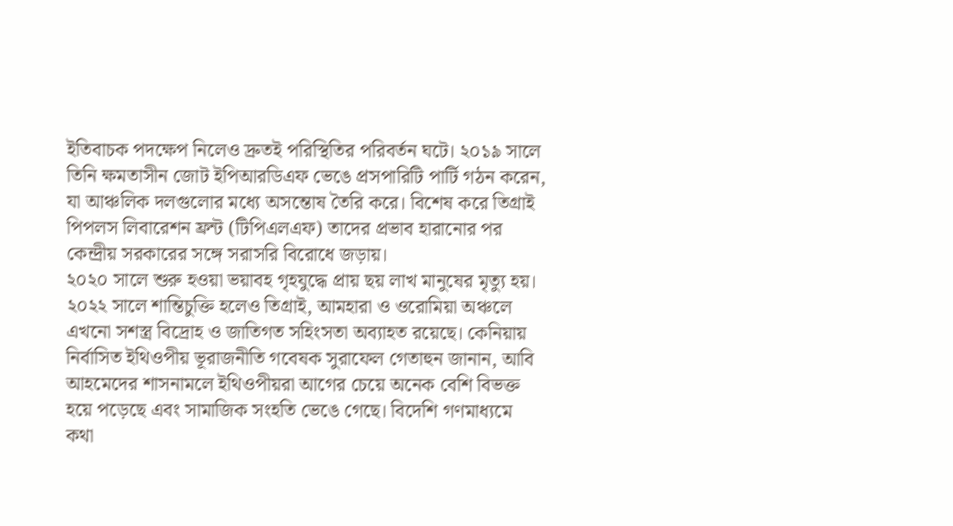ইতিবাচক পদক্ষেপ নিলেও দ্রুতই পরিস্থিতির পরিবর্তন ঘটে। ২০১৯ সালে তিনি ক্ষমতাসীন জোট ইপিআরডিএফ ভেঙে প্রসপারিটি পার্টি গঠন করেন, যা আঞ্চলিক দলগুলোর মধ্যে অসন্তোষ তৈরি করে। বিশেষ করে তিগ্রাই পিপলস লিবারেশন ফ্রন্ট (টিপিএলএফ) তাদের প্রভাব হারানোর পর কেন্দ্রীয় সরকারের সঙ্গে সরাসরি বিরোধে জড়ায়।
২০২০ সালে শুরু হওয়া ভয়াবহ গৃহযুদ্ধে প্রায় ছয় লাখ মানুষের মৃত্যু হয়। ২০২২ সালে শান্তিচুক্তি হলেও তিগ্রাই, আমহারা ও ওরোমিয়া অঞ্চলে এখনো সশস্ত্র বিদ্রোহ ও জাতিগত সহিংসতা অব্যাহত রয়েছে। কেনিয়ায় নির্বাসিত ইথিওপীয় ভূরাজনীতি গবেষক সুরাফেল গেতাহুন জানান, আবি আহমেদের শাসনামলে ইথিওপীয়রা আগের চেয়ে অনেক বেশি বিভক্ত হয়ে পড়েছে এবং সামাজিক সংহতি ভেঙে গেছে। বিদেশি গণমাধ্যমে কথা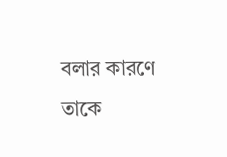বলার কারণে তাকে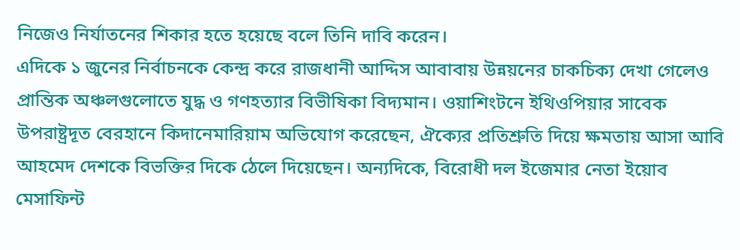নিজেও নির্যাতনের শিকার হতে হয়েছে বলে তিনি দাবি করেন।
এদিকে ১ জুনের নির্বাচনকে কেন্দ্র করে রাজধানী আদ্দিস আবাবায় উন্নয়নের চাকচিক্য দেখা গেলেও প্রান্তিক অঞ্চলগুলোতে যুদ্ধ ও গণহত্যার বিভীষিকা বিদ্যমান। ওয়াশিংটনে ইথিওপিয়ার সাবেক উপরাষ্ট্রদূত বেরহানে কিদানেমারিয়াম অভিযোগ করেছেন, ঐক্যের প্রতিশ্রুতি দিয়ে ক্ষমতায় আসা আবি আহমেদ দেশকে বিভক্তির দিকে ঠেলে দিয়েছেন। অন্যদিকে, বিরোধী দল ইজেমার নেতা ইয়োব মেসাফিন্ট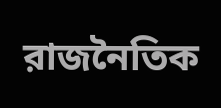রাজনৈতিক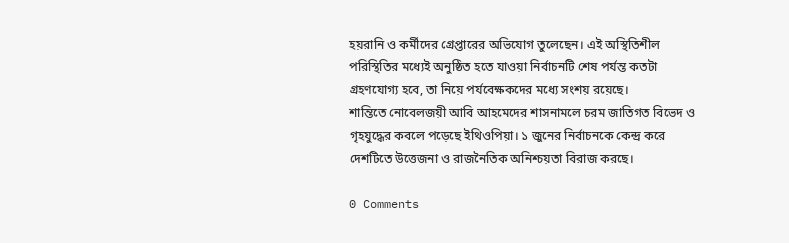হয়রানি ও কর্মীদের গ্রেপ্তারের অভিযোগ তুলেছেন। এই অস্থিতিশীল পরিস্থিতির মধ্যেই অনুষ্ঠিত হতে যাওয়া নির্বাচনটি শেষ পর্যন্ত কতটা গ্রহণযোগ্য হবে, তা নিয়ে পর্যবেক্ষকদের মধ্যে সংশয় রয়েছে।
শান্তিতে নোবেলজয়ী আবি আহমেদের শাসনামলে চরম জাতিগত বিভেদ ও গৃহযুদ্ধের কবলে পড়েছে ইথিওপিয়া। ১ জুনের নির্বাচনকে কেন্দ্র করে দেশটিতে উত্তেজনা ও রাজনৈতিক অনিশ্চয়তা বিরাজ করছে।

0 Comments